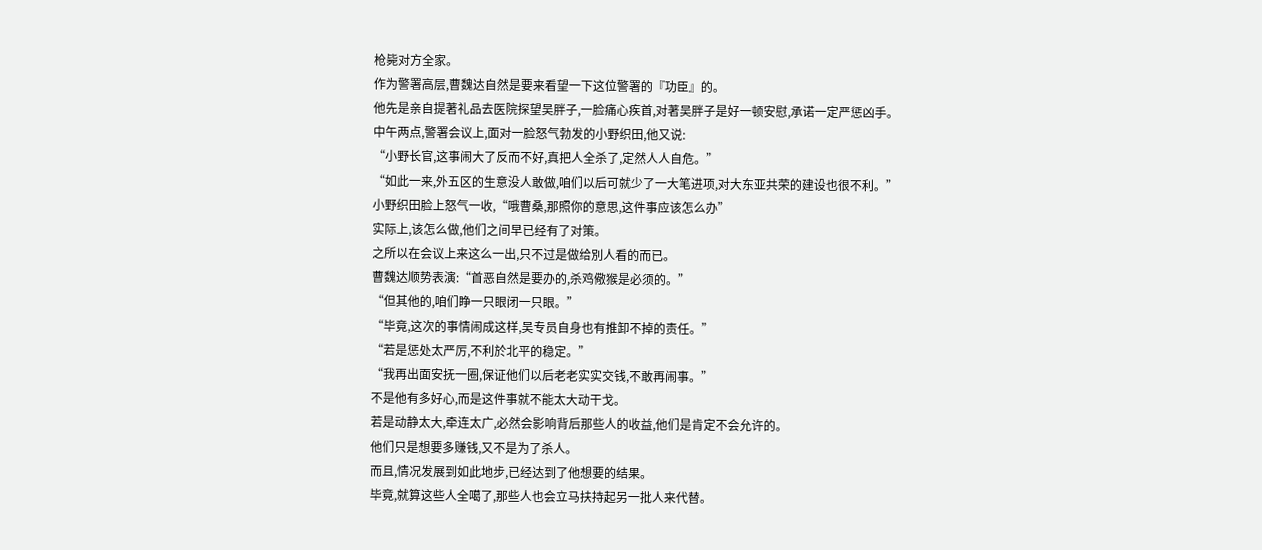枪毙对方全家。
作为警署高层,曹魏达自然是要来看望一下这位警署的『功臣』的。
他先是亲自提著礼品去医院探望吴胖子,一脸痛心疾首,对著吴胖子是好一顿安慰,承诺一定严惩凶手。
中午两点,警署会议上,面对一脸怒气勃发的小野织田,他又说:
“小野长官,这事闹大了反而不好,真把人全杀了,定然人人自危。”
“如此一来,外五区的生意没人敢做,咱们以后可就少了一大笔进项,对大东亚共荣的建设也很不利。”
小野织田脸上怒气一收,“哦曹桑,那照你的意思,这件事应该怎么办”
实际上,该怎么做,他们之间早已经有了对策。
之所以在会议上来这么一出,只不过是做给別人看的而已。
曹魏达顺势表演:“首恶自然是要办的,杀鸡儆猴是必须的。”
“但其他的,咱们睁一只眼闭一只眼。”
“毕竟,这次的事情闹成这样,吴专员自身也有推卸不掉的责任。”
“若是惩处太严厉,不利於北平的稳定。”
“我再出面安抚一圈,保证他们以后老老实实交钱,不敢再闹事。”
不是他有多好心,而是这件事就不能太大动干戈。
若是动静太大,牵连太广,必然会影响背后那些人的收益,他们是肯定不会允许的。
他们只是想要多赚钱,又不是为了杀人。
而且,情况发展到如此地步,已经达到了他想要的结果。
毕竟,就算这些人全噶了,那些人也会立马扶持起另一批人来代替。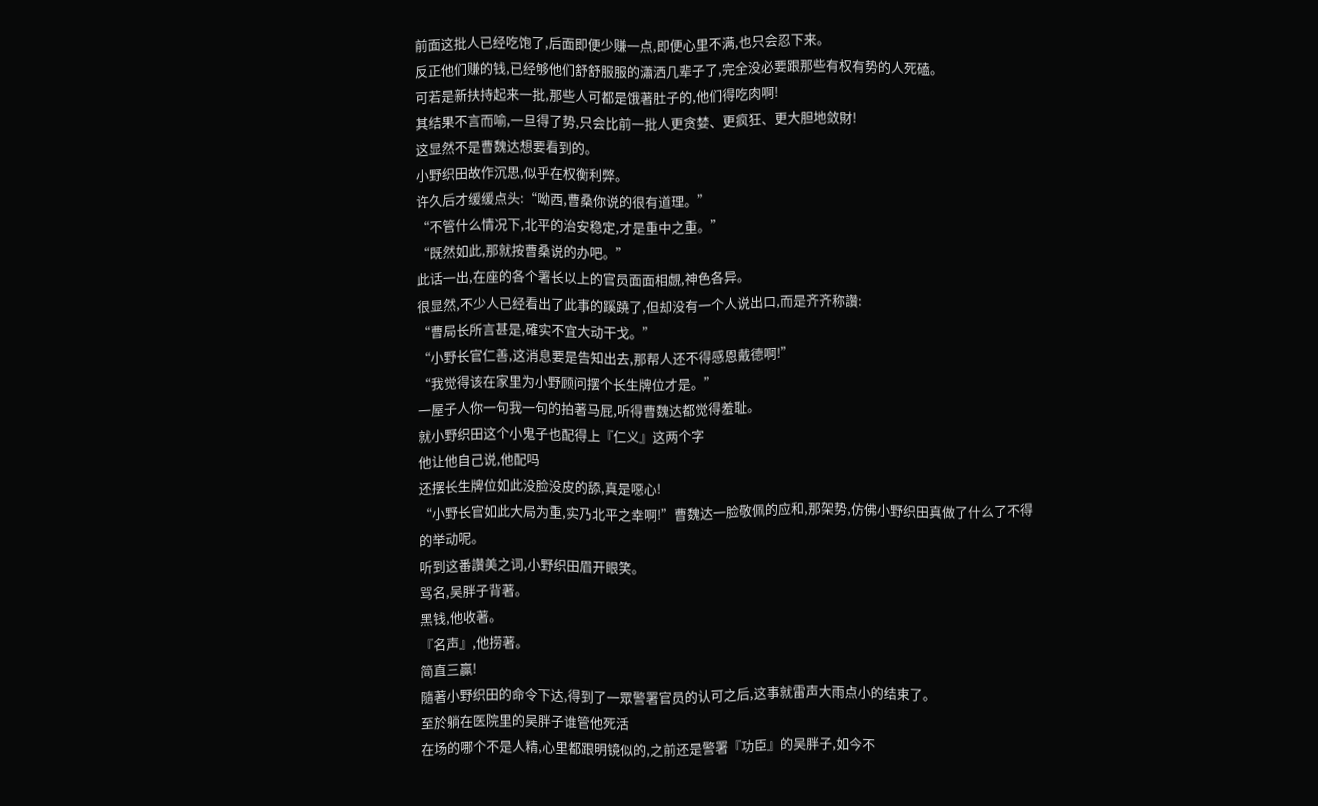前面这批人已经吃饱了,后面即便少赚一点,即便心里不满,也只会忍下来。
反正他们赚的钱,已经够他们舒舒服服的瀟洒几辈子了,完全没必要跟那些有权有势的人死磕。
可若是新扶持起来一批,那些人可都是饿著肚子的,他们得吃肉啊!
其结果不言而喻,一旦得了势,只会比前一批人更贪婪、更疯狂、更大胆地敛財!
这显然不是曹魏达想要看到的。
小野织田故作沉思,似乎在权衡利弊。
许久后才缓缓点头:“呦西,曹桑你说的很有道理。”
“不管什么情况下,北平的治安稳定,才是重中之重。”
“既然如此,那就按曹桑说的办吧。”
此话一出,在座的各个署长以上的官员面面相覷,神色各异。
很显然,不少人已经看出了此事的蹊蹺了,但却没有一个人说出口,而是齐齐称讚:
“曹局长所言甚是,確实不宜大动干戈。”
“小野长官仁善,这消息要是告知出去,那帮人还不得感恩戴德啊!”
“我觉得该在家里为小野顾问摆个长生牌位才是。”
一屋子人你一句我一句的拍著马屁,听得曹魏达都觉得羞耻。
就小野织田这个小鬼子也配得上『仁义』这两个字
他让他自己说,他配吗
还摆长生牌位如此没脸没皮的舔,真是噁心!
“小野长官如此大局为重,实乃北平之幸啊!”曹魏达一脸敬佩的应和,那架势,仿佛小野织田真做了什么了不得的举动呢。
听到这番讚美之词,小野织田眉开眼笑。
骂名,吴胖子背著。
黑钱,他收著。
『名声』,他捞著。
简直三贏!
隨著小野织田的命令下达,得到了一眾警署官员的认可之后,这事就雷声大雨点小的结束了。
至於躺在医院里的吴胖子谁管他死活
在场的哪个不是人精,心里都跟明镜似的,之前还是警署『功臣』的吴胖子,如今不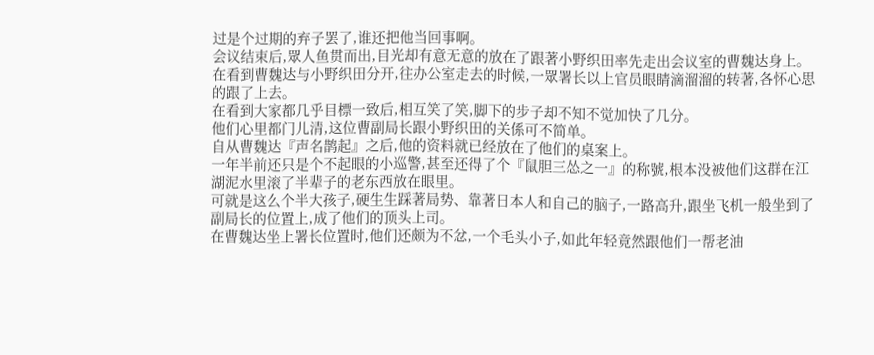过是个过期的弃子罢了,谁还把他当回事啊。
会议结束后,眾人鱼贯而出,目光却有意无意的放在了跟著小野织田率先走出会议室的曹魏达身上。
在看到曹魏达与小野织田分开,往办公室走去的时候,一眾署长以上官员眼睛滴溜溜的转著,各怀心思的跟了上去。
在看到大家都几乎目標一致后,相互笑了笑,脚下的步子却不知不觉加快了几分。
他们心里都门儿清,这位曹副局长跟小野织田的关係可不简单。
自从曹魏达『声名鹊起』之后,他的资料就已经放在了他们的桌案上。
一年半前还只是个不起眼的小巡警,甚至还得了个『鼠胆三怂之一』的称號,根本没被他们这群在江湖泥水里滚了半辈子的老东西放在眼里。
可就是这么个半大孩子,硬生生踩著局势、靠著日本人和自己的脑子,一路高升,跟坐飞机一般坐到了副局长的位置上,成了他们的顶头上司。
在曹魏达坐上署长位置时,他们还颇为不忿,一个毛头小子,如此年轻竟然跟他们一帮老油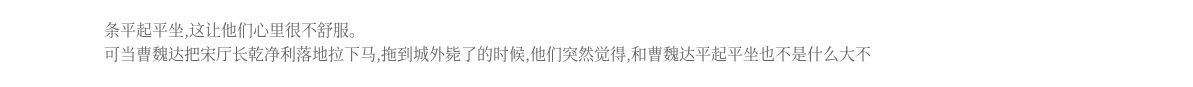条平起平坐,这让他们心里很不舒服。
可当曹魏达把宋厅长乾净利落地拉下马,拖到城外毙了的时候,他们突然觉得,和曹魏达平起平坐也不是什么大不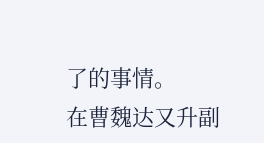了的事情。
在曹魏达又升副